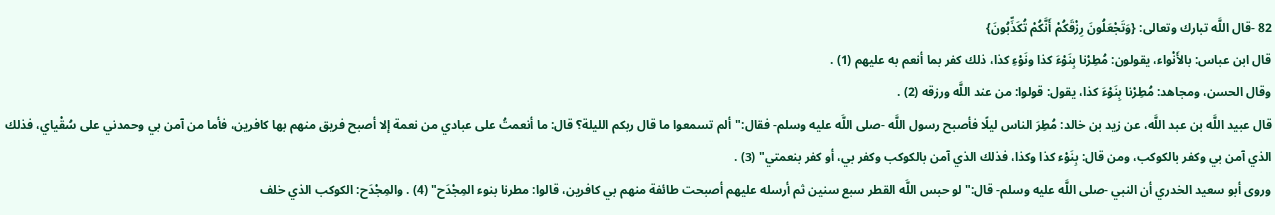82 -قال اللَّه تبارك وتعالى: {وَتَجْعَلُونَ رِزْقَكُمْ أَنَّكُمْ تُكَذِّبُونَ}
قال ابن عباس: بالأَنْواء، يقولون: مُطِرْنا بِنَوْءَ كذا ونَوْءِ كذا، ذلك كفر بما أنعم به عليهم (1) .
وقال الحسن، ومجاهد: مُطِرْنا بِنَوْءَ كذا، يقول: قولوا: من عند اللَّه ورزقه (2) .
قال عبيد اللَّه بن عبد اللَّه، عن زيد بن خالد: مُطِرَ الناس ليلًا فأصبح رسول اللَّه -صلى اللَّه عليه وسلم- فقال:"ألم تسمعوا ما قال ربكم الليلة؟ قال: ما أنعمتُ على عبادي من نعمة إلا أصبح فريق منهم بها كافرين، فأما من آمن بي وحمدني على سُقْياي، فذلك الذي آمن بي وكفر بالكوكب، ومن قال: بِنَوْء كذا وكذا، فذلك الذي آمن بالكوكب وكفر بي، أو كفر بنعمتي" (3) .
وروى أبو سعيد الخدري أن النبي -صلى اللَّه عليه وسلم- قال:"لو حبس اللَّه القطر سبع سنين ثم أرسله عليهم أصبحت طائفة منهم بي كافرين، قالوا: مطرنا بنوء المِجْدَح" (4) . والمِجْدَح: الكوكب الذي خلف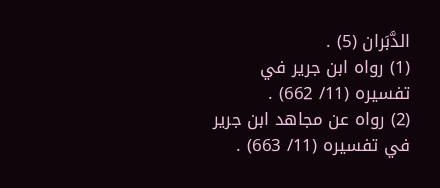الدَّبَران (5) .
(1) رواه ابن جرير في تفسيره (11/ 662) .
(2) رواه عن مجاهد ابن جرير في تفسيره (11/ 663) .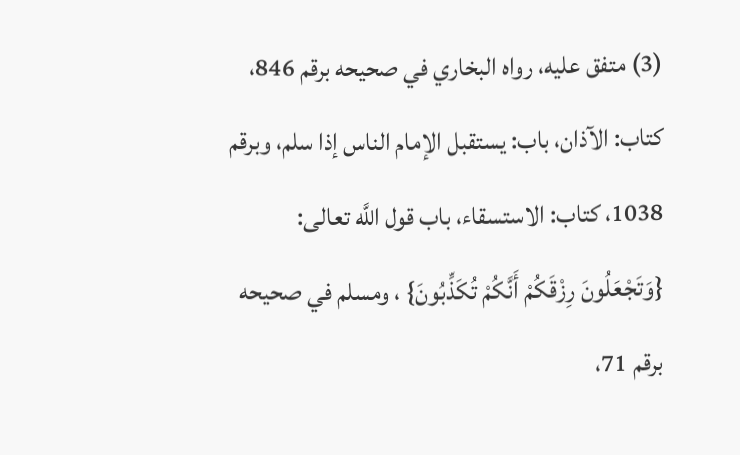(3) متفق عليه، رواه البخاري في صحيحه برقم 846، كتاب: الآذان، باب: يستقبل الإمام الناس إذا سلم، وبرقم 1038، كتاب: الاستسقاء، باب قول اللَّه تعالى: {وَتَجْعَلُونَ رِزْقَكُمْ أَنَّكُمْ تُكَذِّبُونَ} ، ومسلم في صحيحه برقم 71،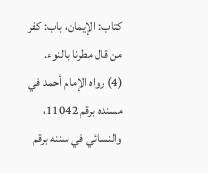كتاب: الإيمان، باب: كفر من قال مطرنا بالنوء.
(4) رواه الإمام أحمد في مسنده برقم 11042، والنسائي في سننه برقم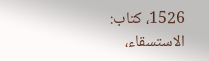1526، كتاب: الاستسقاء،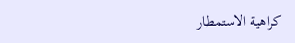كراهية الاستمطار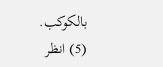بالكوكب.
(5) انظر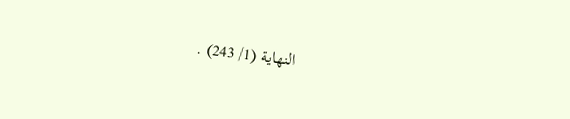النهاية (1/ 243) .